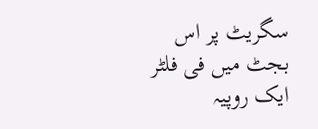سگریٹ پر اس بجٹ میں فی فلٹر ایک روپیہ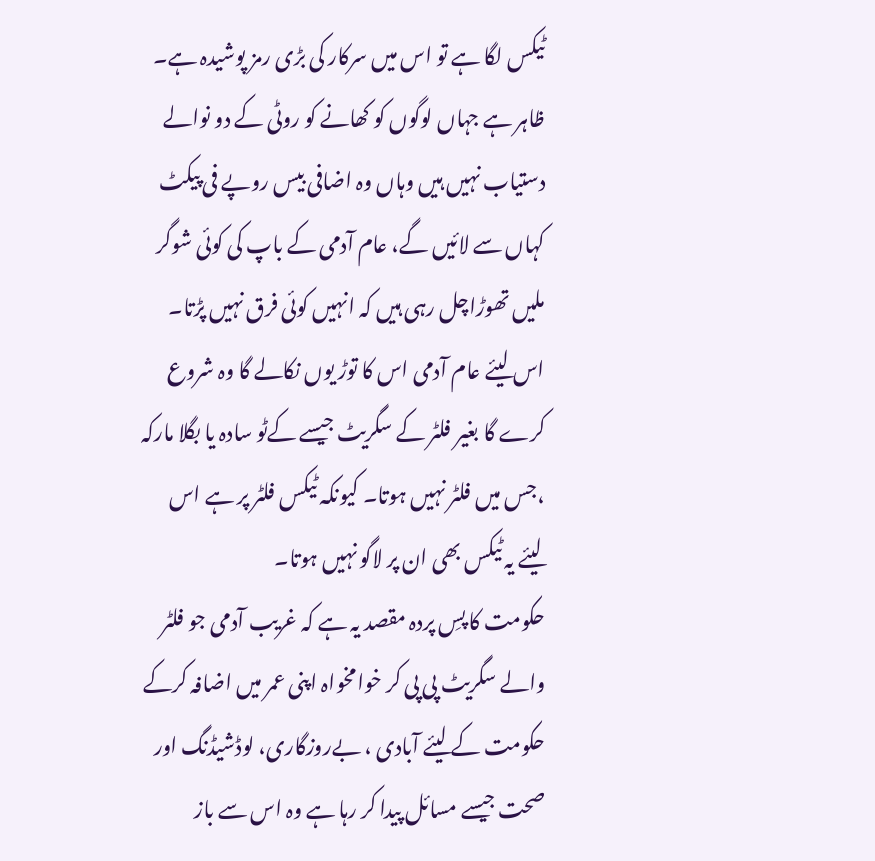ٹیکس لگا ہے تو اس میں سرکار کی بڑی رمز پوشیدہ ہے۔ ظاہر ہے جہاں لوگوں کو کھانے کو روٹی کے دو نوالے دستیاب نہیں ہیں وہاں وہ اضافی بیس روپے فی پیکٹ کہاں سے لائیں گے، عام آدمی کے باپ کی کوئی شوگر ملیں تھوڑاچل رہی ہیں کہ انہیں کوئی فرق نہیں پڑتا۔ اس لیئے عام آدمی اس کا توڑ یوں نکالے گا وہ شروع کرے گا بغیر فلٹر کے سگریٹ جیسے کےٹو سادہ یا بگلا مارکہ ،جس میں فلٹر نہیں ہوتا۔ کیونکہ ٹیکس فلٹر پر ہے اس لیئے یہ ٹیکس بھی ان پر لاگو نہیں ہوتا۔
حکومت کا پسِ پردہ مقصد یہ ہے کہ غریب آدمی جو فلٹر والے سگریٹ پی پی کر خوامخواہ اپنی عمر میں اضافہ کرکے حکومت کے لیئے آبادی ، بےروزگاری، لوڈشیڈنگ اور صحت جیسے مسائل پیدا کر رہا ہے وہ اس سے باز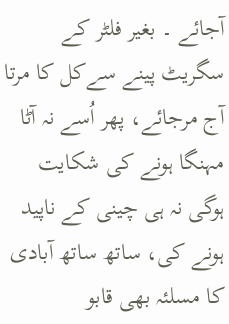آجائے ۔ بغیر فلٹر کے سگریٹ پینے سےکل کا مرتا آج مرجائے، پھر اُسے نہ آٹا مہنگا ہونے کی شکایت ہوگی نہ ہی چینی کے ناپید ہونے کی، ساتھ ساتھ آبادی کا مسلئہ بھی قابو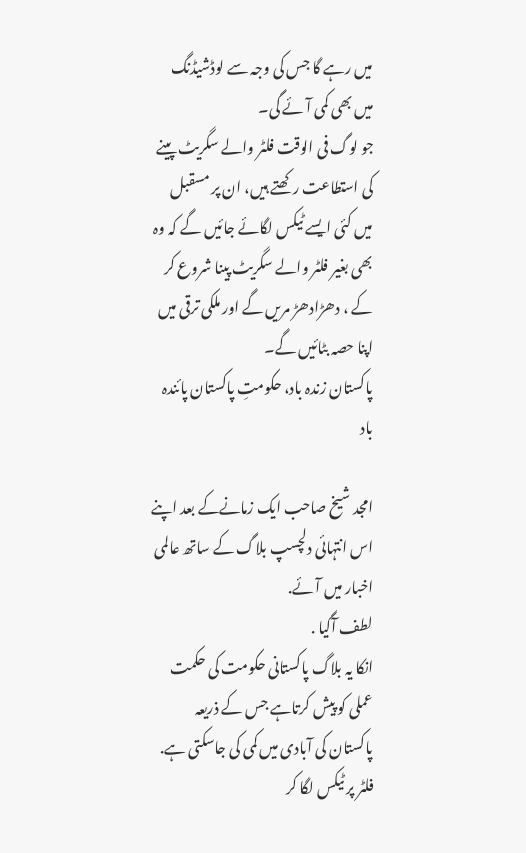میں رہے گا جس کی وجہ سے لوڈشیڈنگ میں بھی کمی آئے گی۔
جو لوگ فی الوقت فلٹر والے سگریٹ پینے کی استطاعت رکھتے ہیں، ان پر مسقبل میں کئی ایسے ٹیکس لگائے جائیں گے کہ وہ بھی بغیر فلٹر والے سگریٹ پینا شروع کر کے ، دھڑادھڑ مریں گے اور ملکی ترقی میں اپنا حصہ بٹائیں گے۔
پاکستان زندہ باد، حکومتِ پاکستان پائندہ باد

امجد شیخ صاحب ایک زمانےکے بعد اپنے اس انتہائی دلچسپ بلاگ کے ساتھ عالمی اخبار میں آئے.
لطف آگیا .
انکا یہ بلاگ پاکستانی حکومت کی حکمت عملی کو پیش کرتاہے جس کے ذریعہ پاکستان کی آبادی میں کمی کی جاسکتی ہے.
فلٹر پر ٹیکس لگا کر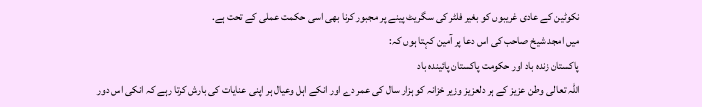نکوٹین کے عادی غریبوں کو بغیر فلٹر کی سگریٹ پینے پر مجبور کرنا بھی اسی حکمت عملی کے تحت ہے.
میں امجد شیخ صاحب کی اس دعا پر آمین کہتا ہوں کہ:
پاکستان زندہ باد اور حکومت پاکستان پائیندہ باد
اللہ تعالی وطن عزیز کے ہر دلعزیز وزیر خزانہ کو ہزار سال کی عمر دے اور انکے اہل وعیال ہر اپنی عنایات کی بارش کرتا رہے کہ انکی اس دور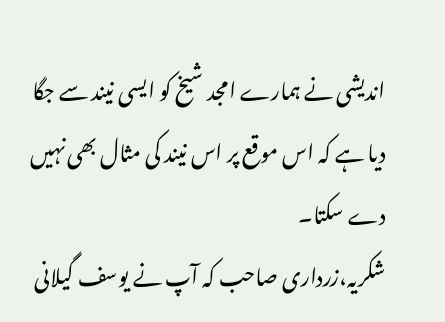اندیشی نے ہمارے امجد شیخ کو ایسی نیند سے جگا دیا ہے کہ اس موقع پر اس نیند کی مثال بھی نہیں دے سکتا۔
شکریہ،زرداری صاحب کہ آپ نے یوسف گیلانی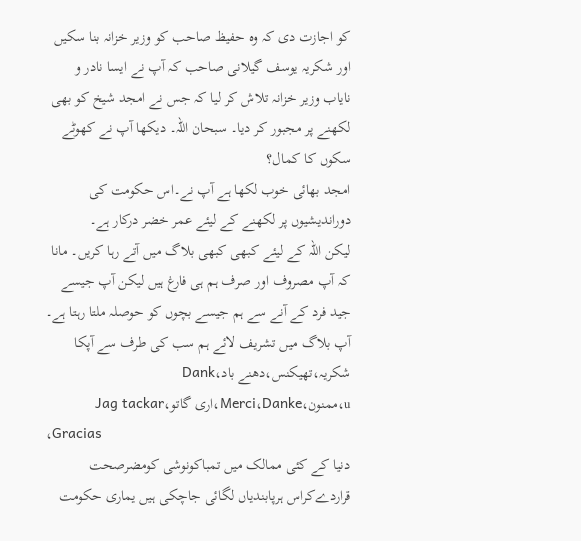کو اجازت دی کہ وہ حفیظ صاحب کو وزیر خزانہ بنا سکیں اور شکریہ یوسف گیلانی صاحب کہ آپ نے ایسا نادر و نایاب وزیر خزانہ تلاش کر لیا کہ جس نے امجد شیخ کو بھی لکھنے پر مجبور کر دیا۔ سبحان اللہ۔ دیکھا آپ نے کھوٹے سکوں کا کمال؟
امجد بھائی خوب لکھا ہے آپ نے۔اس حکومت کی دوراندیشیوں پر لکھنے کے لیئے عمر خضر درکار ہے۔
لیکن اللہ کے لیئے کبھی کبھی بلاگ میں آتے رہا کریں۔ مانا کہ آپ مصروف اور صرف ہم ہی فارغ ہیں لیکن آپ جیسے جید فرد کے آنے سے ہم جیسے بچوں کو حوصلہ ملتا رہتا ہے۔
آپ بلاگ میں تشریف لائے ہم سب کی طرف سے آپکا شکریہ،تھیکنس،دھنے باد،Dank u،ممنون،Merci،Danke،اری گاتو،Jag tackar
،Gracias
دنیا کے کئی ممالک میں تمباکونوشی کومضرصحت قراردےکراس ہرپابندیاں لگائی جاچکی ہیں یماری حکومت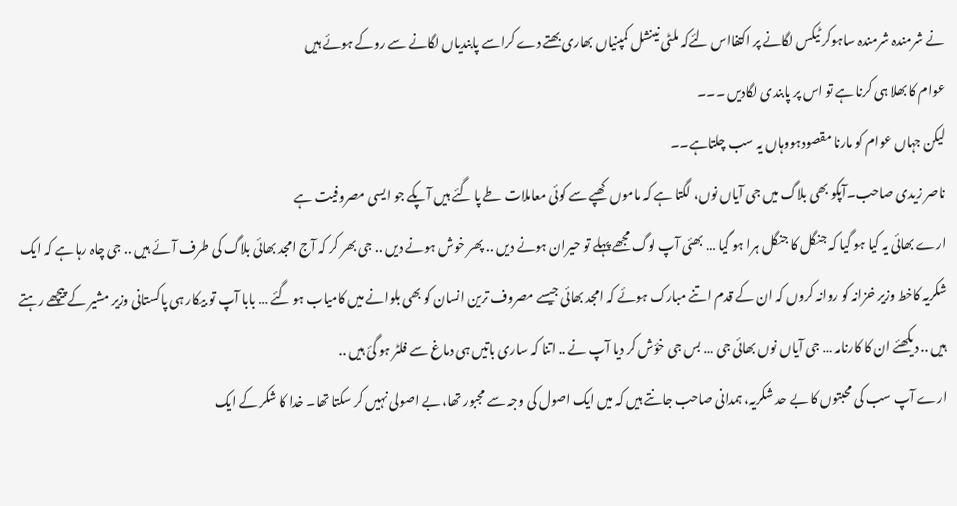نے شرمندہ شرمندہ ساہوکر ٹیکس لگانے پر اکتفااس لئےکہ ملٹی نینشل کمپنیاں بھاری بھتے دے کراسے پابندیاں لگانے سے روکے ہوئے ہیں
عوام کا بھلا ہی کرنا ہے تو اس پر پابندی لگادیں ۔۔۔
لیکن جہاں عوام کو مارنا مقصودہووہاں یہ سب چلتاہے۔۔
ناصر زیدی صاحب۔آپکو بھی بلاگ میں جی آیاں نوں، لگتا ہے کہ ماموں کھپے سے کوئی معاملات طے پا گئے ہیں آپکے جو ایسی مصروفیت ہے
ارے بھائی یہ کیا ہو گیا کہ جنگل کا جنگل ہرا ہو گیا … بھئی آپ لوگ مجھے پہلے تو حیران ہونے دیں .. پھر خوش ہونے دیں .. جی بھر کر کہ آج امجد بھائی بلاگ کی طرف آئے ہیں .. جی چاہ رہا ہے کہ ایک شکریہ کاخط وزیر خزانہ کو روانہ کروں کہ ان کے قدم اتنے مبارک ہوئے کہ امجد بھائی جیسے مصروف ترین انسان کو بھی بلوانے میں کامیاب ہو گئے … بابا آپ تو بیکار ہی پاکستانی وزیر مشیر کے پیچھے رہتے ہیں .. دیکھئے ان کا کارنامہ … جی آیاں نوں بھائی جی … بس جی خؤش کر دیا آپ نے .. اتنا کہ ساری باتیں ہی دماغ سے فلٹر ہو گئ ہیں ..
ارے آپ سب کی محبتوں کا بے حد شکریہ، ہمدانی صاحب جانتے ہیں کہ میں ایک اصول کی وجہ سے مجبور تھا، بے اصولی نہیں کر سکتا تھا۔ خدا کا شکر کے ایک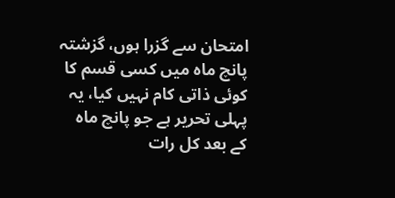امتحان سے گزرا ہوں، گزشتہ پانچ ماہ میں کسی قسم کا کوئی ذاتی کام نہیں کیا، یہ پہلی تحریر ہے جو پانچ ماہ کے بعد کل رات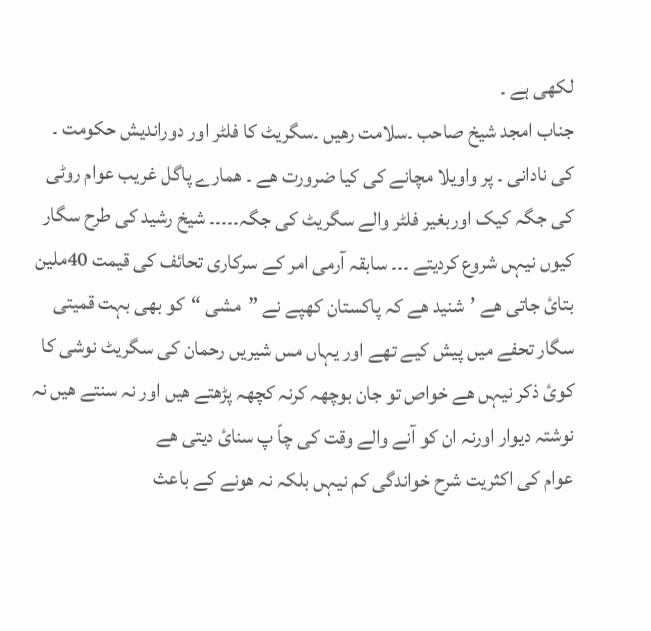لکھی ہے ۔
جناب امجد شیخ صاحب ۔سلامت رھیں ۔سگریٹ کا فلٹر اور دوراندیش حکومت ۔ کی نادانی ۔ پر واویلا مچانے کی کیا ضرورت ھے ۔ ھمارے پاگل غریب عوام روٹی کی جگہ کیک اوربغیر فلٹر والے سگریٹ کی جگہ۔۔۔۔۔ شیخ رشید کی طرح سگار کیوں نیہں شروع کردیتے ۔۔۔ سابقہ آرمی امر کے سرکاری تحائف کی قیمت 40ملین بتائ جاتی ھے ’شنید ھے کہ پاکستان کھپے نے ”مشی “کو بھی بہت قمیتی سگار تحفے میں پیش کیے تھے اور یہاں مس شیریں رحمان کی سگریٹ نوشی کا کوئ ذکر نیہں ھے خواص تو جان بوچھہ کرنہ کچھہ پڑھتے ھیں اور نہ سنتے ھیں نہ نوشتہ دیوار اورنہ ان کو آنے والے وقت کی چاّ پ سنائ دیتی ھے
عوام کی اکثریت شرح خواندگی کم نیہں بلکہ نہ ھونے کے باعث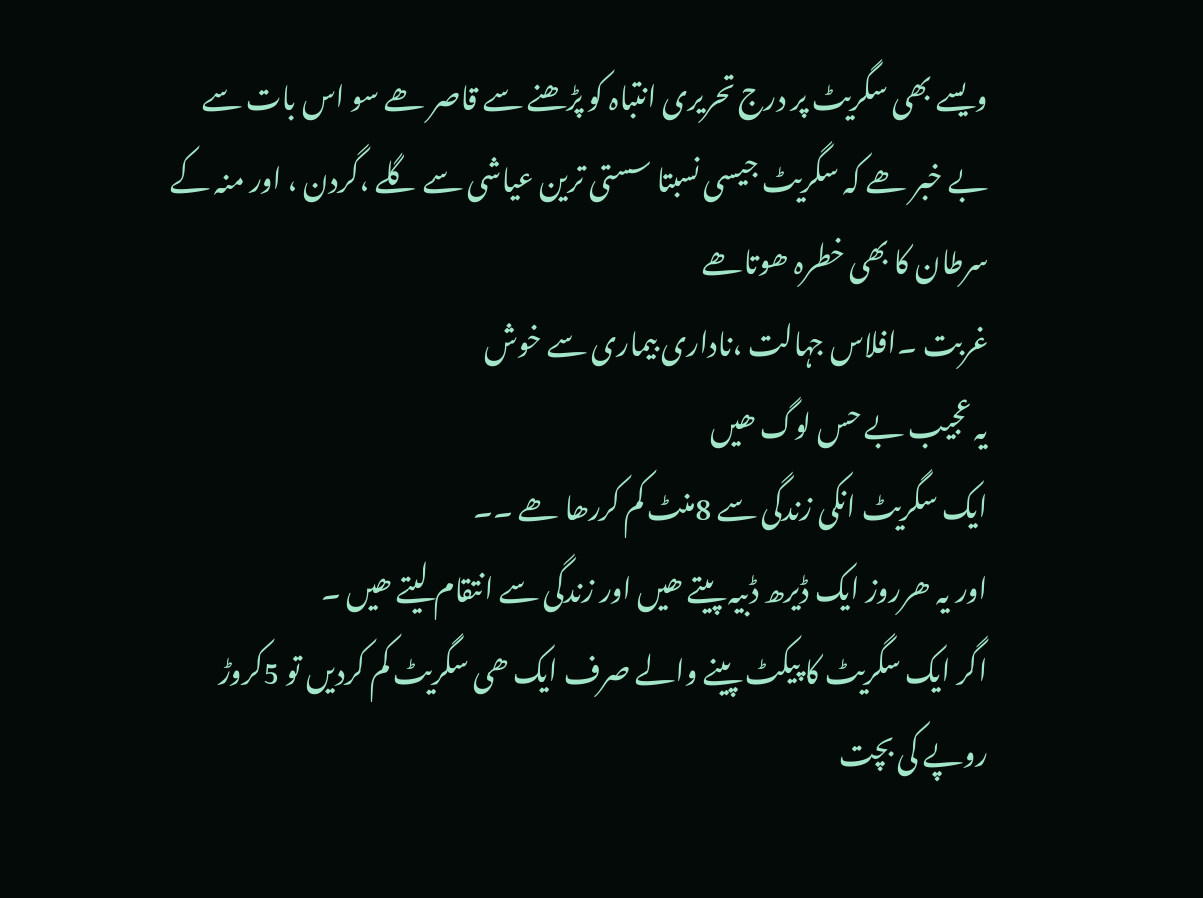ویسے بھی سگریٹ پر درج تحریری انتباہ کو پڑھنے سے قاصر ھے سو اس بات سے بے خبر ھے کہ سگریٹ جیسی نسبتا سستی ترین عیاشی سے گلے ،گردن ، اور منہ کے سرطان کا بھی خطرہ ھوتاھے
غربت ۔افلاس جہالت ،ناداری بیماری سے خوش
یہ عجیب بے حس لوگ ھیں
ایک سگریٹ انکی زندگی سے 8منٹ کم کررھا ھے ۔۔
اور یہ ھرروز ایک ڈیرھ ڈبیہ پیتے ھیں اور زندگی سے انتقام لیتے ھیں ۔
اگر ایک سگریٹ کا پیکٹ پینے والے صرف ایک ھی سگریٹ کم کردیں تو 5کروڑ روپے کی بچت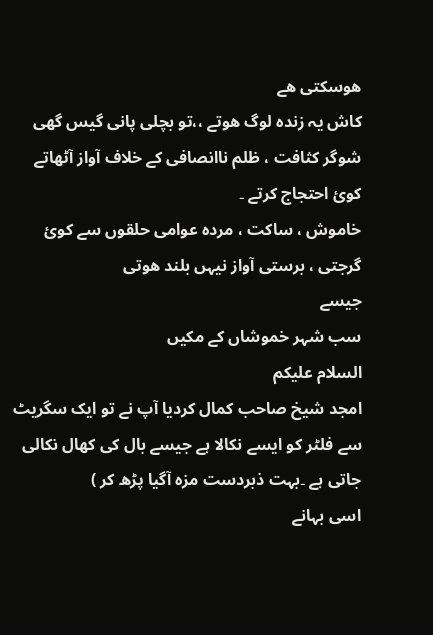ھوسکتی ھے
کاش یہ زندہ لوگ ھوتے ،،تو بچلی پانی گیس گھی شوگر کثافت ، ظلم ناانصافی کے خلاف آواز آٹھاتے کوئ احتجاج کرتے ۔
خاموش ، ساکت ، مردہ عوامی حلقوں سے کوئ گرجتی ، برستی آواز نیہں بلند ھوتی
جیسے
سب شہر خموشاں کے مکیں
السلام علیکم
امجد شیخ صاحب کمال کردیا آپ نے تو ایک سگریٹ سے فلٹر کو ایسے نکالا ہے جیسے بال کی کھال نکالی جاتی ہے ۔بہت ذبردست مزہ آگیا پڑھ کر )
اسی بہانے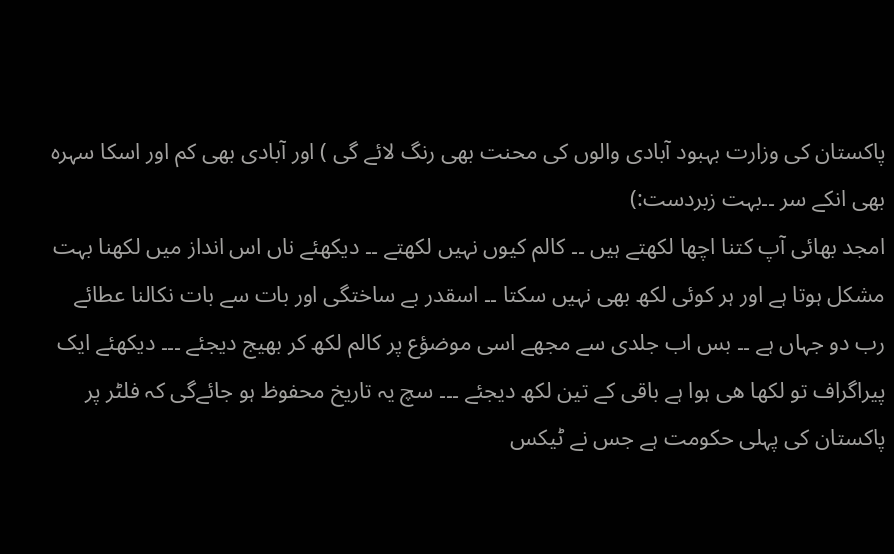پاکستان کی وزارت بہبود آبادی والوں کی محنت بھی رنگ لائے گی ) اور آبادی بھی کم اور اسکا سہرہ بھی انکے سر ۔۔بہت زبردست:)
امجد بھائی آپ کتنا اچھا لکھتے ہیں ۔۔ کالم کیوں نہیں لکھتے ۔۔ دیکھئے ناں اس انداز میں لکھنا بہت مشکل ہوتا ہے اور ہر کوئی لکھ بھی نہیں سکتا ۔۔ اسقدر بے ساختگی اور بات سے بات نکالنا عطائے رب دو جہاں ہے ۔۔ بس اب جلدی سے مجھے اسی موضؤع پر کالم لکھ کر بھیج دیجئے ۔۔۔ دیکھئے ایک پیراگراف تو لکھا ھی ہوا ہے باقی کے تین لکھ دیجئے ۔۔۔ سچ یہ تاریخ محفوظ ہو جائےگی کہ فلٹر پر پاکستان کی پہلی حکومت ہے جس نے ٹیکس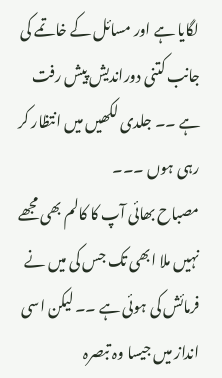لگایا ہے اور مسائل کے خاتمے کی جانب کتنی دوراندیش پیش رفت ہے ۔۔ جلدی لکھیں میں انتظار کر رہی ہوں ۔۔۔
مصباح بھائی آپ کا کالم بھی مجھے نہیں ملا ابھی تک جس کی میں نے فرمائش کی ہوئی ہے ۔۔ لیکن اسی انداز میں جیسا وہ تبصرہ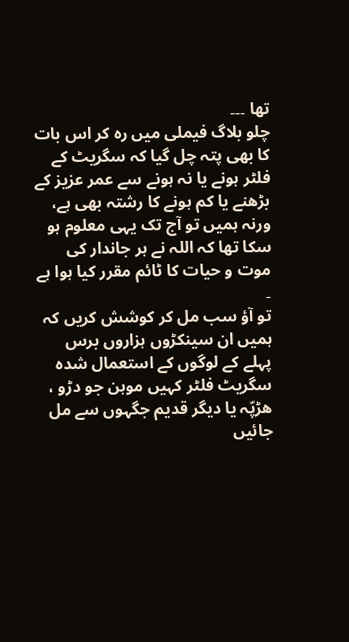تھا ۔۔۔
چلو بلاگ فیملی میں رہ کر اس بات کا بھی پتہ چل گیا کہ سگریٹ کے فلٹر ہونے یا نہ ہونے سے عمر عزیز کے بڑھنے یا کم ہونے کا رشتہ بھی ہے، ورنہ ہمیں تو آج تک یہی معلوم ہو سکا تھا کہ اللہ نے ہر جاندار کی موت و حیات کا ٹائم مقرر کیا ہوا ہے ۔
تو آؤ سب مل کر کوشش کریں کہ ہمیں ان سینکڑوں ہزاروں برس پہلے کے لوگوں کے استعمال شدہ سگریٹ فلٹر کہیں موہن جو دڑو ، ھڑپّہ یا دیگر قدیم جگہوں سے مل جائیں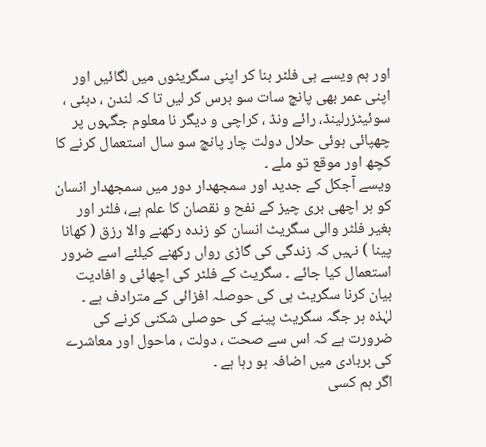اور ہم ویسے ہی فلٹر بنا کر اپنی سگریٹوں میں لگائیں اور اپنی عمر بھی پانچ سات سو برس کر لیں تا کہ لندن ، دبئی ، سوئیٹزرلینڈ، رائے ونڈ ، کراچی و دیگر نا معلوم جگہوں پر چھپائی ہوئی حلال دولت چار پانچ سو سال استعمال کرنے کا کچھ اور موقع تو ملے ۔
ویسے آجکل کے جدید اور سمجھدار دور میں سمجھدار انسان کو ہر اچھی بری چیز کے نفح و نقصان کا علم ہے، فلٹر اور بغیر فلٹر والی سگریٹ انسان کو زندہ رکھنے والا رزق ( کھانا پینا ) نہیں کہ زندگی کی گاڑی رواں رکھنے کیلئے اسے ضرور استعمال کیا جائے ۔ سگریٹ کے فلٹر کی اچھائی و افادیت بیان کرنا سگریٹ ہی کی حوصلہ افزائی کے مترادف ہے ۔ لہٰذہ ہر جگہ سگریٹ پینے کی حوصلی شکنی کرنے کی ضرورت ہے کہ اس سے صحت ، دولت ، ماحول اور معاشرے کی بربادی میں اضافہ ہو رہا ہے ۔
اگر ہم کسی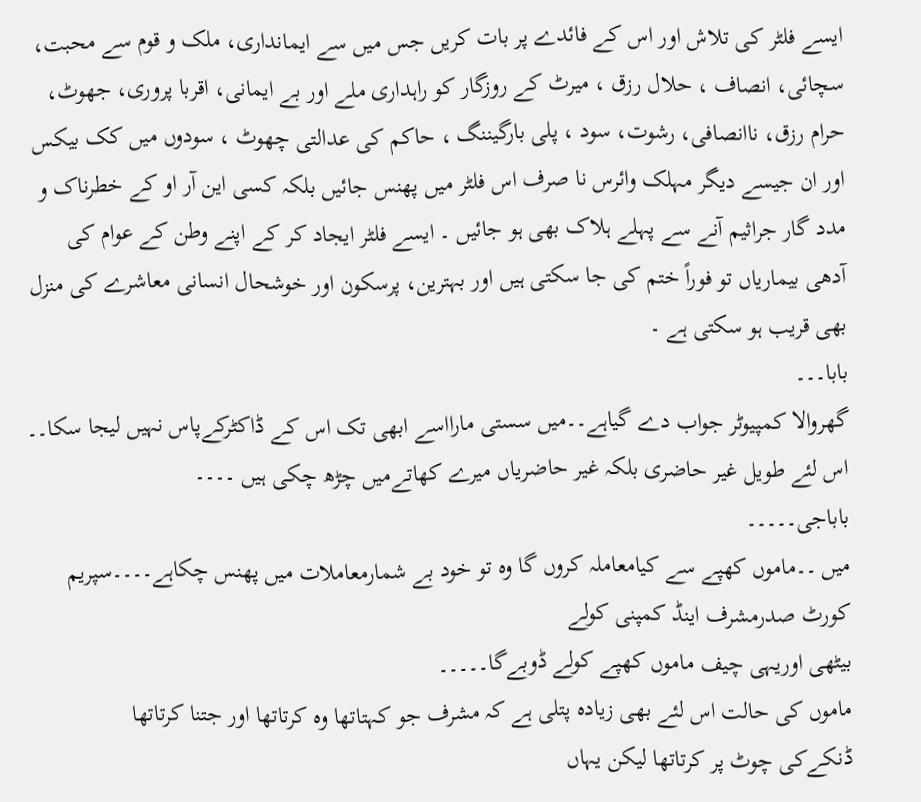ایسے فلٹر کی تلاش اور اس کے فائدے پر بات کریں جس میں سے ایمانداری، ملک و قوم سے محبت، سچائی، انصاف ، حلال رزق ، میرٹ کے روزگار کو راہداری ملے اور بے ایمانی، اقربا پروری، جھوٹ، حرام رزق، ناانصافی، رشوت، سود ، پلی بارگیننگ ، حاکم کی عدالتی چھوٹ ، سودوں میں کک بیکس اور ان جیسے دیگر مہلک وائرس نا صرف اس فلٹر میں پھنس جائیں بلکہ کسی این آر او کے خطرناک و مدد گار جراثیم آنے سے پہلے ہلاک بھی ہو جائیں ۔ ایسے فلٹر ایجاد کر کے اپنے وطن کے عوام کی آدھی بیماریاں تو فوراً ختم کی جا سکتی ہیں اور بہترین، پرسکون اور خوشحال انسانی معاشرے کی منزل بھی قریب ہو سکتی ہے ۔
بابا۔۔۔
گھروالا کمپیوٹر جواب دے گیاہے۔۔میں سستی مارااسے ابھی تک اس کے ڈاکٹرکےپاس نہیں لیجا سکا۔۔
اس لئے طویل غیر حاضری بلکہ غیر حاضریاں میرے کھاتےمیں چڑھ چکی ہیں ۔۔۔۔
باباجی۔۔۔۔۔
میں ۔۔ماموں کھپے سے کیامعاملہ کروں گا وہ تو خود بے شمارمعاملات میں پھنس چکاہے۔۔۔۔سپریم کورٹ صدرمشرف اینڈ کمپنی کولے
بیٹھی اوریہی چیف ماموں کھپے کولے ڈوبےگا۔۔۔۔۔
ماموں کی حالت اس لئے بھی زیادہ پتلی ہے کہ مشرف جو کہتاتھا وہ کرتاتھا اور جتنا کرتاتھا
ڈنکےکی چوٹ پر کرتاتھا لیکن یہاں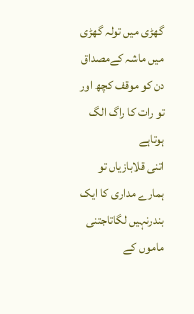گھڑی میں تولہ گھڑی میں ماشہ کےمصداق دن کو موقف کچھ اور تو رات کا راگ الگ ہوتاہے
اتنی قلابازیاں تو ہمارے مداری کا ایک بندرنہیں لگاتاجتنی ماموں کے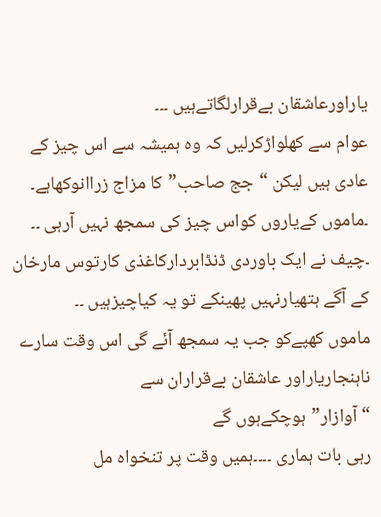یاراورعاشقان بےقرارلگاتےہیں ۔۔۔
عوام سے کھلواڑکرلیں کہ وہ ہمیشہ سے اس چیز کے عادی ہیں لیکن “جج صاحب”کا مزاج زراانوکھاہے۔
۔ماموں کےیاروں کواس چیز کی سمجھ نہیں آرہی ۔۔
۔چیف نے ایک باوردی ڈنڈابردارکاغذی کارتوس مارخان کے آگے ہتھیارنہیں پھینکے تو یہ کیاچیزہیں ۔۔
ماموں کھپےکو جب یہ سمجھ آئے گی اس وقت سارے ناہنجاریاراور عاشقان بےقراران سے “آوازار”ہوچکےہوں گے
رہی بات ہماری ۔۔۔۔ہمیں وقت پر تنخواہ مل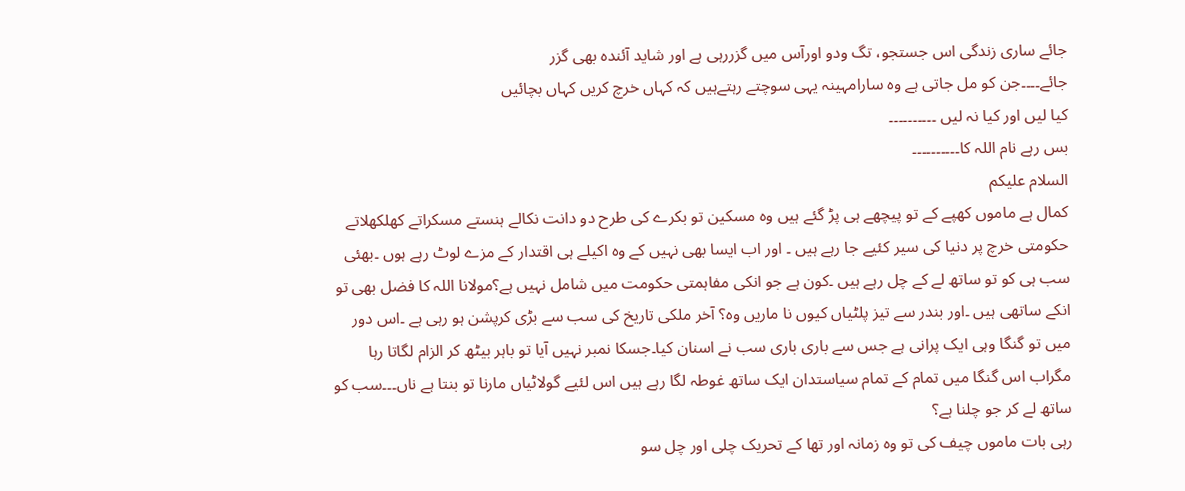جائے ساری زندگی اس جستجو، تگ ودو اورآس میں گزررہی ہے اور شاید آئندہ بھی گزر
جائے۔۔۔۔جن کو مل جاتی ہے وہ سارامہینہ یہی سوچتے رہتےہیں کہ کہاں خرچ کریں کہاں بچائیں
کیا لیں اور کیا نہ لیں ۔۔۔۔۔۔۔۔۔۔
بس رہے نام اللہ کا۔۔۔۔۔۔۔۔۔۔
السلام علیکم
کمال ہے ماموں کھپے کے تو پیچھے ہی پڑ گئے ہیں وہ مسکین تو بکرے کی طرح دو دانت نکالے ہنستے مسکراتے کھلکھلاتے حکومتی خرچ پر دنیا کی سیر کئیے جا رہے ہیں ۔ اور اب ایسا بھی نہیں کے وہ اکیلے ہی اقتدار کے مزے لوٹ رہے ہوں ۔بھئی سب ہی کو تو ساتھ لے کے چل رہے ہیں ۔کون ہے جو انکی مفاہمتی حکومت میں شامل نہیں ہے؟مولانا اللہ کا فضل بھی تو انکے ساتھی ہیں ۔اور بندر سے تیز پلٹیاں کیوں نا ماریں وہ؟ آخر ملکی تاریخ کی سب سے بڑی کرپشن ہو رہی ہے ۔اس دور میں تو گنگا وہی ایک پرانی ہے جس سے باری باری سب نے اسنان کیا۔جسکا نمبر نہیں آیا تو باہر بیٹھ کر الزام لگاتا رہا مگراب اس گنگا میں تمام کے تمام سیاستدان ایک ساتھ غوطہ لگا رہے ہیں اس لئیے گولاٹیاں مارنا تو بنتا ہے ناں۔۔۔سب کو ساتھ لے کر جو چلنا ہے؟
رہی بات ماموں چیف کی تو وہ زمانہ اور تھا کے تحریک چلی اور چل سو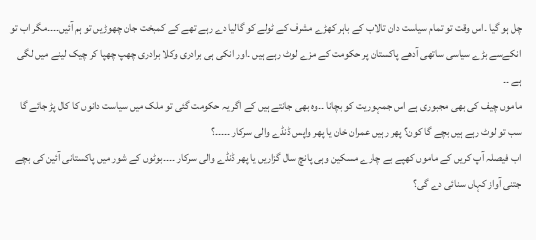چل ہو گیا ۔اس وقت تو تمام سیاست دان تالاب کے باہر کھڑے مشرف کے ٹولے کو گالیا دے رہے تھے کے کمبخت جان چھوڑیں تو ہم آئیں۔۔۔۔مگر اب تو انکےسے بڑے سیاسی ساتھی آدھے پاکستان پر حکومت کے مزے لوٹ رہے ہیں ۔اور انکی ہی برادری وکلا برادری چھپ چھپا کر چیک لینے میں لگی ہے ۔۔
ماموں چیف کی بھی مجبوری ہے اس جمہوریت کو بچانا ۔۔وہ بھی جانتے ہیں کے اگر یہ حکومت گئی تو ملک میں سیاست دانوں کا کال پڑ جائے گا سب تو لوٹ رہے ہیں بچے گا کون؟ پھر رہیں عمران خان یا پھر واپس ڈنڈے والی سرکار ۔۔۔۔۔؟
اب فیصلہ آپ کریں کے ماموں کھپے بے چارے مسکین وہی پانچ سال گزاریں یا پھر ڈنڈے والی سرکار ۔۔۔۔بوٹوں کے شور میں پاکستانی آئین کی بچے جتنی آواز کہاں سنائی دے گی؟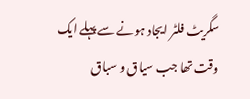سگریٹ فلٹر ایجاد ہونے سے پہلے ایک وقت تھا جب سیاق و سباق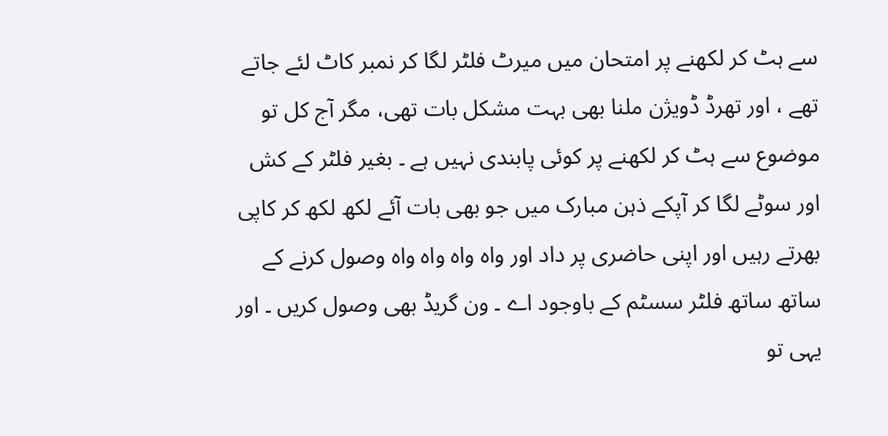سے ہٹ کر لکھنے پر امتحان میں میرٹ فلٹر لگا کر نمبر کاٹ لئے جاتے تھے ، اور تھرڈ ڈویژن ملنا بھی بہت مشکل بات تھی، مگر آج کل تو موضوع سے ہٹ کر لکھنے پر کوئی پابندی نہیں ہے ۔ بغیر فلٹر کے کش اور سوٹے لگا کر آپکے ذہن مبارک میں جو بھی بات آئے لکھ لکھ کر کاپی بھرتے رہیں اور اپنی حاضری پر داد اور واہ واہ واہ واہ وصول کرنے کے ساتھ ساتھ فلٹر سسٹم کے باوجود اے ۔ ون گریڈ بھی وصول کریں ۔ اور یہی تو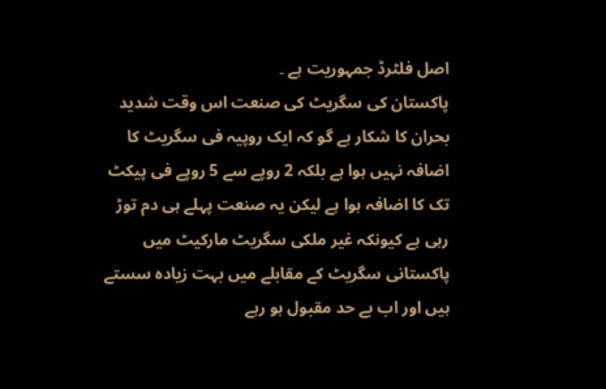اصل فلٹرڈ جمہوریت ہے ۔
پاکستان کی سگریٹ کی صنعت اس وقت شدید بحران کا شکار ہے گو کہ ایک روپیہ فی سگریٹ کا اضافہ نہیں ہوا ہے بلکہ 2 روپے سے 5 روپے فی پیکٹ تک کا اضافہ ہوا ہے لیکن یہ صنعت پہلے ہی دم توڑ رہی ہے کیونکہ غیر ملکی سگریٹ مارکیٹ میں پاکستانی سگریٹ کے مقابلے میں بہت زیادہ سستے ہیں اور اب بے حد مقبول ہو رہے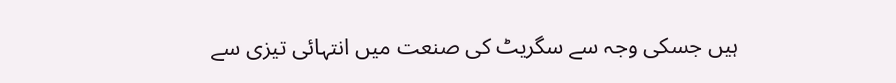ہیں جسکی وجہ سے سگریٹ کی صنعت میں انتہائی تیزی سے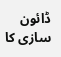ڈائون سازی کا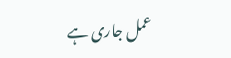عمل جاری ہے